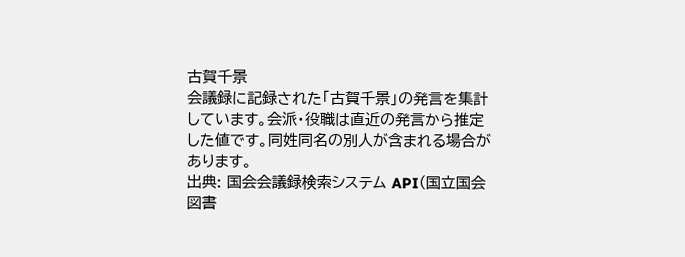古賀千景
会議録に記録された「古賀千景」の発言を集計しています。会派・役職は直近の発言から推定した値です。同姓同名の別人が含まれる場合があります。
出典: 国会会議録検索システム API(国立国会図書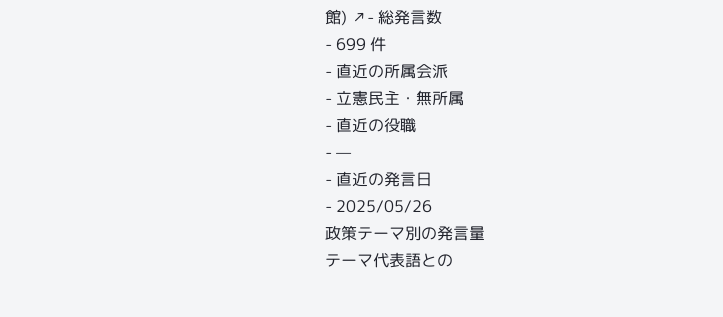館) ↗- 総発言数
- 699 件
- 直近の所属会派
- 立憲民主・無所属
- 直近の役職
- —
- 直近の発言日
- 2025/05/26
政策テーマ別の発言量
テーマ代表語との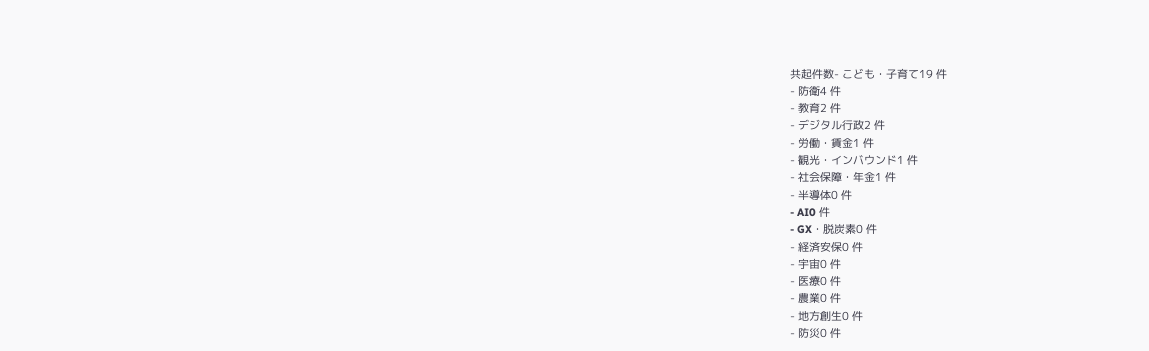共起件数- こども・子育て19 件
- 防衛4 件
- 教育2 件
- デジタル行政2 件
- 労働・賃金1 件
- 観光・インバウンド1 件
- 社会保障・年金1 件
- 半導体0 件
- AI0 件
- GX・脱炭素0 件
- 経済安保0 件
- 宇宙0 件
- 医療0 件
- 農業0 件
- 地方創生0 件
- 防災0 件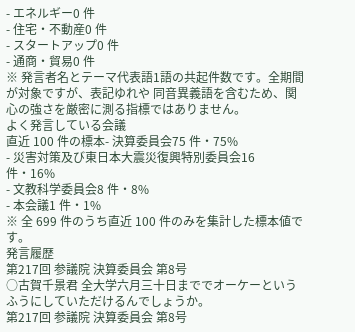- エネルギー0 件
- 住宅・不動産0 件
- スタートアップ0 件
- 通商・貿易0 件
※ 発言者名とテーマ代表語1語の共起件数です。全期間が対象ですが、表記ゆれや 同音異義語を含むため、関心の強さを厳密に測る指標ではありません。
よく発言している会議
直近 100 件の標本- 決算委員会75 件・75%
- 災害対策及び東日本大震災復興特別委員会16 件・16%
- 文教科学委員会8 件・8%
- 本会議1 件・1%
※ 全 699 件のうち直近 100 件のみを集計した標本値です。
発言履歴
第217回 参議院 決算委員会 第8号
○古賀千景君 全大学六月三十日まででオーケーというふうにしていただけるんでしょうか。
第217回 参議院 決算委員会 第8号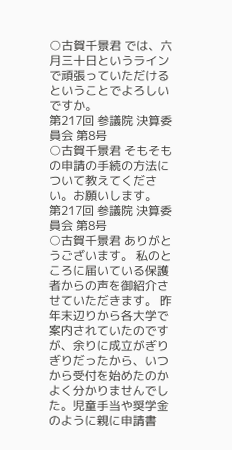○古賀千景君 では、六月三十日というラインで頑張っていただけるということでよろしいですか。
第217回 参議院 決算委員会 第8号
○古賀千景君 そもそもの申請の手続の方法について教えてください。お願いします。
第217回 参議院 決算委員会 第8号
○古賀千景君 ありがとうございます。 私のところに届いている保護者からの声を御紹介させていただきます。 昨年末辺りから各大学で案内されていたのですが、余りに成立がぎりぎりだったから、いつから受付を始めたのかよく分かりませんでした。児童手当や奨学金のように親に申請書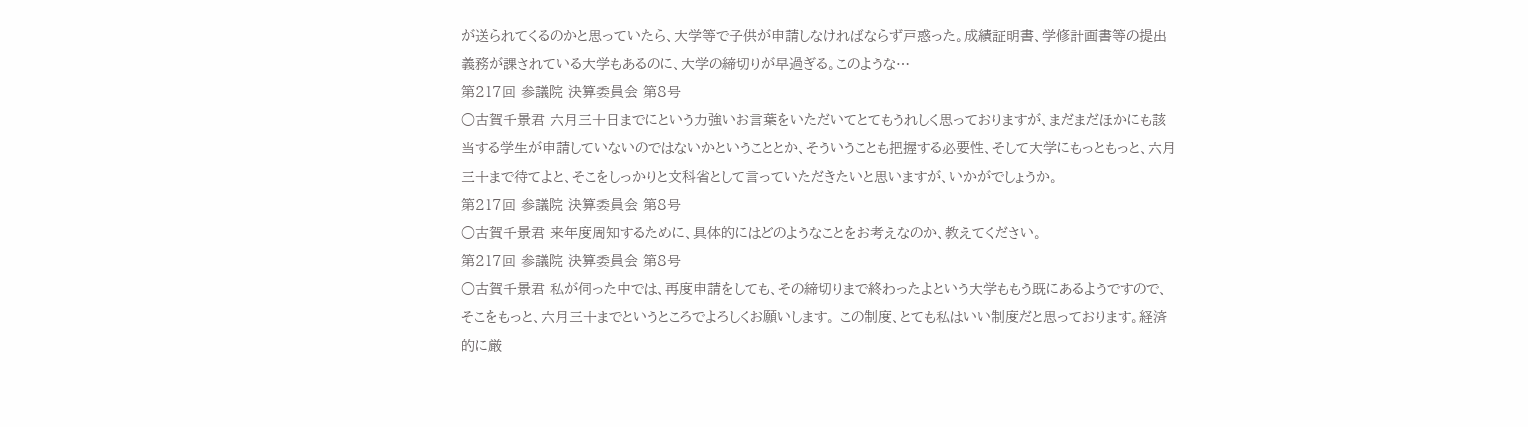が送られてくるのかと思っていたら、大学等で子供が申請しなければならず戸惑った。成績証明書、学修計画書等の提出義務が課されている大学もあるのに、大学の締切りが早過ぎる。このような…
第217回 参議院 決算委員会 第8号
○古賀千景君 六月三十日までにという力強いお言葉をいただいてとてもうれしく思っておりますが、まだまだほかにも該当する学生が申請していないのではないかということとか、そういうことも把握する必要性、そして大学にもっともっと、六月三十まで待てよと、そこをしっかりと文科省として言っていただきたいと思いますが、いかがでしょうか。
第217回 参議院 決算委員会 第8号
○古賀千景君 来年度周知するために、具体的にはどのようなことをお考えなのか、教えてください。
第217回 参議院 決算委員会 第8号
○古賀千景君 私が伺った中では、再度申請をしても、その締切りまで終わったよという大学ももう既にあるようですので、そこをもっと、六月三十までというところでよろしくお願いします。 この制度、とても私はいい制度だと思っております。経済的に厳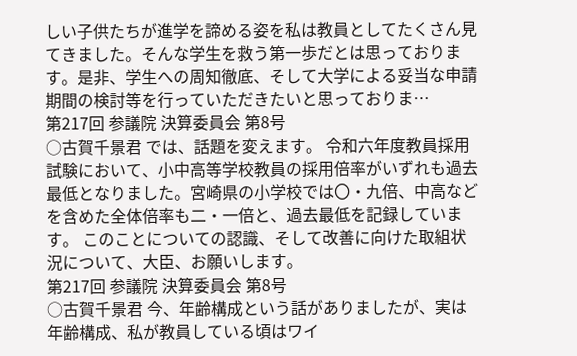しい子供たちが進学を諦める姿を私は教員としてたくさん見てきました。そんな学生を救う第一歩だとは思っております。是非、学生への周知徹底、そして大学による妥当な申請期間の検討等を行っていただきたいと思っておりま…
第217回 参議院 決算委員会 第8号
○古賀千景君 では、話題を変えます。 令和六年度教員採用試験において、小中高等学校教員の採用倍率がいずれも過去最低となりました。宮崎県の小学校では〇・九倍、中高などを含めた全体倍率も二・一倍と、過去最低を記録しています。 このことについての認識、そして改善に向けた取組状況について、大臣、お願いします。
第217回 参議院 決算委員会 第8号
○古賀千景君 今、年齢構成という話がありましたが、実は年齢構成、私が教員している頃はワイ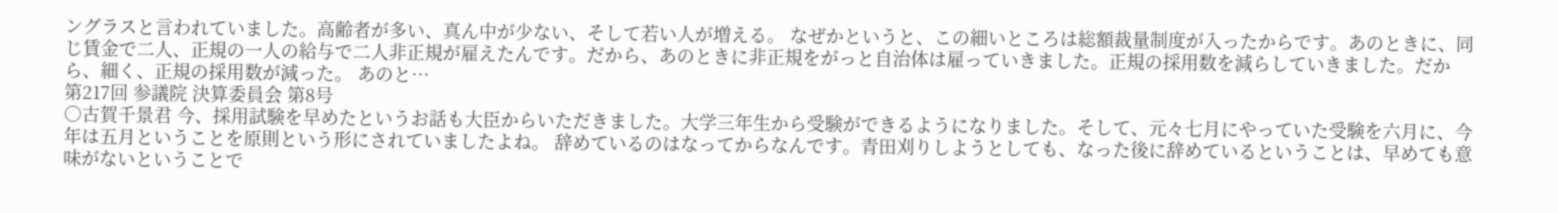ングラスと言われていました。高齢者が多い、真ん中が少ない、そして若い人が増える。 なぜかというと、この細いところは総額裁量制度が入ったからです。あのときに、同じ賃金で二人、正規の一人の給与で二人非正規が雇えたんです。だから、あのときに非正規をがっと自治体は雇っていきました。正規の採用数を減らしていきました。だから、細く、正規の採用数が減った。 あのと…
第217回 参議院 決算委員会 第8号
○古賀千景君 今、採用試験を早めたというお話も大臣からいただきました。大学三年生から受験ができるようになりました。そして、元々七月にやっていた受験を六月に、今年は五月ということを原則という形にされていましたよね。 辞めているのはなってからなんです。青田刈りしようとしても、なった後に辞めているということは、早めても意味がないということで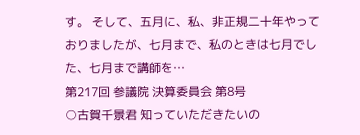す。 そして、五月に、私、非正規二十年やっておりましたが、七月まで、私のときは七月でした、七月まで講師を…
第217回 参議院 決算委員会 第8号
○古賀千景君 知っていただきたいの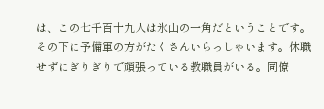は、この七千百十九人は氷山の一角だということです。その下に予備軍の方がたくさんいらっしゃいます。休職せずにぎりぎりで頑張っている教職員がいる。同僚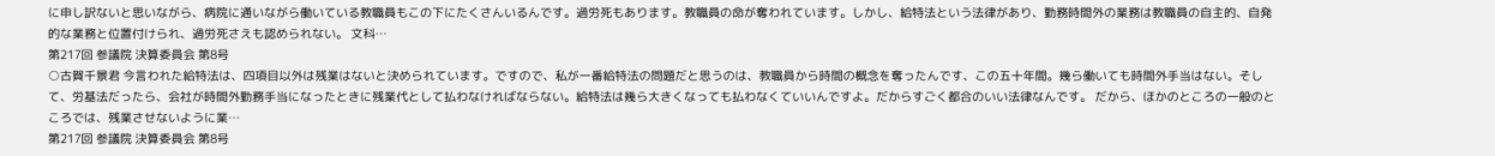に申し訳ないと思いながら、病院に通いながら働いている教職員もこの下にたくさんいるんです。過労死もあります。教職員の命が奪われています。しかし、給特法という法律があり、勤務時間外の業務は教職員の自主的、自発的な業務と位置付けられ、過労死さえも認められない。 文科…
第217回 参議院 決算委員会 第8号
○古賀千景君 今言われた給特法は、四項目以外は残業はないと決められています。ですので、私が一番給特法の問題だと思うのは、教職員から時間の概念を奪ったんです、この五十年間。幾ら働いても時間外手当はない。そして、労基法だったら、会社が時間外勤務手当になったときに残業代として払わなければならない。給特法は幾ら大きくなっても払わなくていいんですよ。だからすごく都合のいい法律なんです。 だから、ほかのところの一般のところでは、残業させないように業…
第217回 参議院 決算委員会 第8号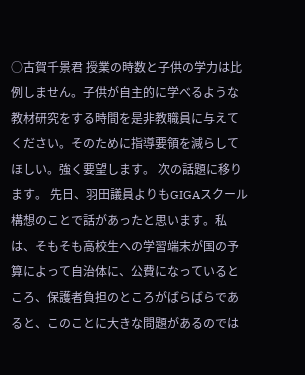○古賀千景君 授業の時数と子供の学力は比例しません。子供が自主的に学べるような教材研究をする時間を是非教職員に与えてください。そのために指導要領を減らしてほしい。強く要望します。 次の話題に移ります。 先日、羽田議員よりもGIGAスクール構想のことで話があったと思います。私は、そもそも高校生への学習端末が国の予算によって自治体に、公費になっているところ、保護者負担のところがばらばらであると、このことに大きな問題があるのでは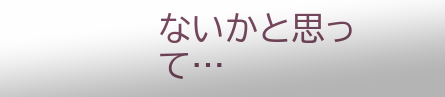ないかと思って…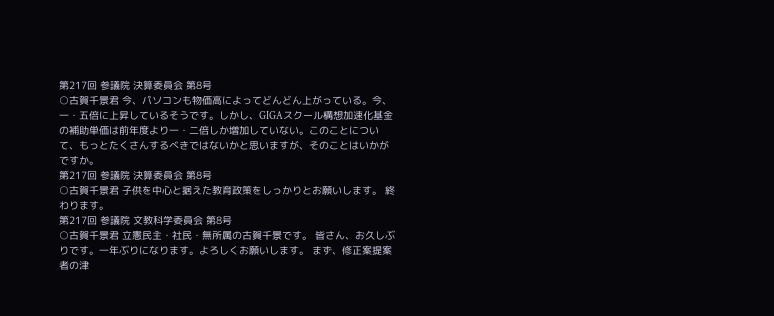第217回 参議院 決算委員会 第8号
○古賀千景君 今、パソコンも物価高によってどんどん上がっている。今、一・五倍に上昇しているそうです。しかし、GIGAスクール構想加速化基金の補助単価は前年度より一・二倍しか増加していない。このことについて、もっとたくさんするべきではないかと思いますが、そのことはいかがですか。
第217回 参議院 決算委員会 第8号
○古賀千景君 子供を中心と据えた教育政策をしっかりとお願いします。 終わります。
第217回 参議院 文教科学委員会 第8号
○古賀千景君 立憲民主・社民・無所属の古賀千景です。 皆さん、お久しぶりです。一年ぶりになります。よろしくお願いします。 まず、修正案提案者の津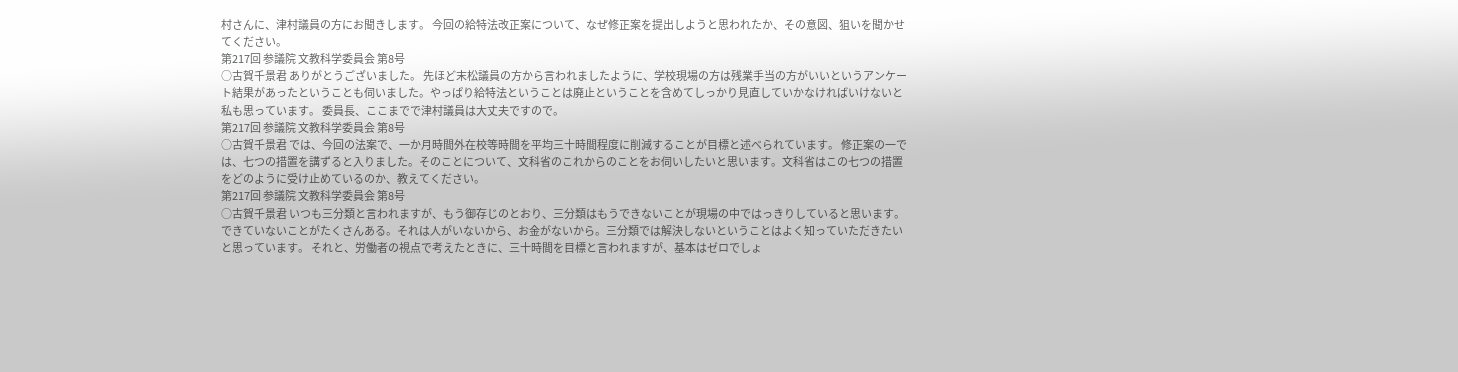村さんに、津村議員の方にお聞きします。 今回の給特法改正案について、なぜ修正案を提出しようと思われたか、その意図、狙いを聞かせてください。
第217回 参議院 文教科学委員会 第8号
○古賀千景君 ありがとうございました。 先ほど末松議員の方から言われましたように、学校現場の方は残業手当の方がいいというアンケート結果があったということも伺いました。やっぱり給特法ということは廃止ということを含めてしっかり見直していかなければいけないと私も思っています。 委員長、ここまでで津村議員は大丈夫ですので。
第217回 参議院 文教科学委員会 第8号
○古賀千景君 では、今回の法案で、一か月時間外在校等時間を平均三十時間程度に削減することが目標と述べられています。 修正案の一では、七つの措置を講ずると入りました。そのことについて、文科省のこれからのことをお伺いしたいと思います。文科省はこの七つの措置をどのように受け止めているのか、教えてください。
第217回 参議院 文教科学委員会 第8号
○古賀千景君 いつも三分類と言われますが、もう御存じのとおり、三分類はもうできないことが現場の中ではっきりしていると思います。できていないことがたくさんある。それは人がいないから、お金がないから。三分類では解決しないということはよく知っていただきたいと思っています。 それと、労働者の視点で考えたときに、三十時間を目標と言われますが、基本はゼロでしょ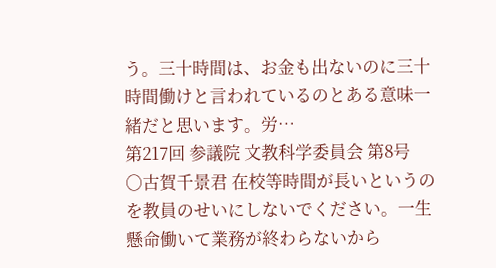う。三十時間は、お金も出ないのに三十時間働けと言われているのとある意味一緒だと思います。労…
第217回 参議院 文教科学委員会 第8号
○古賀千景君 在校等時間が長いというのを教員のせいにしないでください。一生懸命働いて業務が終わらないから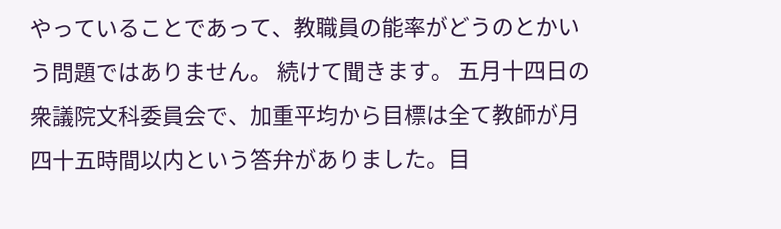やっていることであって、教職員の能率がどうのとかいう問題ではありません。 続けて聞きます。 五月十四日の衆議院文科委員会で、加重平均から目標は全て教師が月四十五時間以内という答弁がありました。目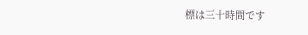標は三十時間です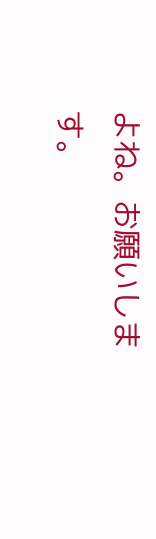よね。お願いします。